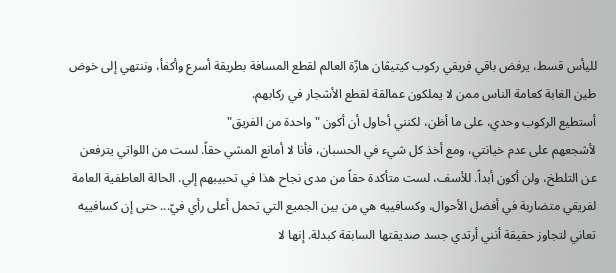لليأس قسط، يرفض باقي فريقي ركوب كيتيڤان هازّة العالم لقطع المسافة بطريقة أسرع وأكفأ، وننتهي إلى خوض طين الغابة كعامة الناس ممن لا يملكون عمالقة لقطع الأشجار في ركابهم.
أستطيع الركوب وحدي، على ما أظن، لكنني أحاول أن أكون "واحدة من الفريق"
لأشجعهم على عدم خيانتي، ومع أخذ كل شيء في الحسبان، فأنا لا أمانع المشي حقاً. لست من اللواتي يترفعن عن التلطخ، ولن أكون أبداً. للأسف، لست متأكدة حقاً من مدى نجاح هذا في تحبيبهم إلي. الحالة العاطفية العامة لفريقي متضاربة في أفضل الأحوال، وكسافييه هي من بين الجميع التي تحمل أعلى رأي فيّ... حتى إن كسافييه تعاني لتجاوز حقيقة أنني أرتدي جسد صديقتها السابقة كبدلة. إنها لا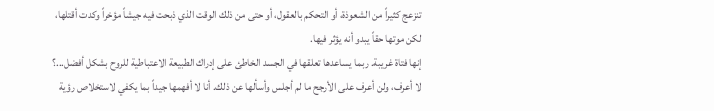تنزعج كثيراً من الشعوذة، أو التحكم بالعقول، أو حتى من ذلك الوقت الذي ذبحت فيه جيشاً مؤخراً وكدت أقتلها، لكن موتها حقاً يبدو أنه يؤثر فيها.
إنها فتاة غريبة. ربما يساعدها تعلقها في الجسد الخاطئ على إدراك الطبيعة الاعتباطية للروح بشكل أفضل...؟ لا أعرف، ولن أعرف على الأرجح ما لم أجلس وأسألها عن ذلك. أنا لا أفهمها جيداً بما يكفي لاستخلاص رؤية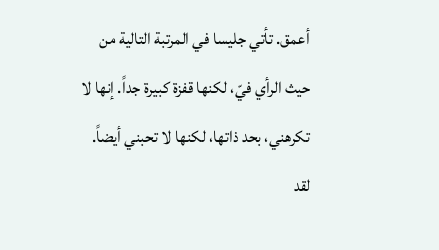أعمق. تأتي جليسا في المرتبة التالية من حيث الرأي فيّ، لكنها قفزة كبيرة جداً. إنها لا تكرهني، بحد ذاتها، لكنها لا تحبني أيضاً. لقد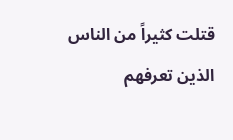قتلت كثيراً من الناس الذين تعرفهم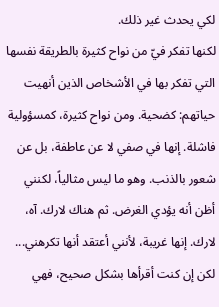لكي يحدث غير ذلك.
لكنها تفكر فيّ من نواح كثيرة بالطريقة نفسها التي تفكر بها في الأشخاص الذين أنهيت حياتهم: كضحية. ومن نواح كثيرة، كمسؤولية فاشلة. إنها في صفي لا عن عاطفة، بل عن شعور بالذنب. وهو ما ليس مثالياً، لكنني أظن أنه يؤدي الغرض. ثم هناك لارك. آه، لارك. إنها غريبة، لأنني أعتقد أنها تكرهني... لكن إن كنت أقرأها بشكل صحيح، فهي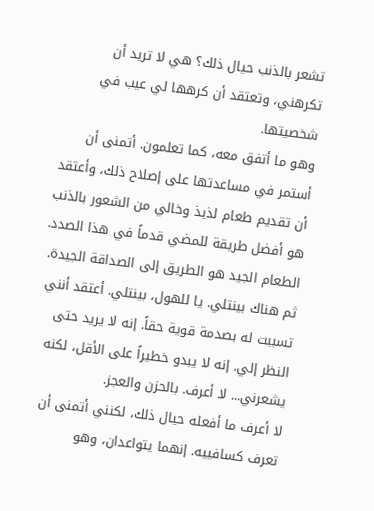تشعر بالذنب حيال ذلك؟ هي لا تريد أن تكرهني، وتعتقد أن كرهها لي عيب في شخصيتها.
وهو ما أتفق معه، كما تعلمون. أتمنى أن أستمر في مساعدتها على إصلاح ذلك، وأعتقد أن تقديم طعام لذيذ وخالي من الشعور بالذنب هو أفضل طريقة للمضي قدماً في هذا الصدد. الطعام الجيد هو الطريق إلى الصداقة الجيدة. ثم هناك بينتلي. يا للهول، بينتلي. أعتقد أنني تسببت له بصدمة قوية حقاً. إنه لا يريد حتى النظر إلي. إنه لا يبدو خطيراً على الأقل، لكنه يشعرني... لا أعرف. بالحزن والعجز.
لا أعرف ما أفعله حيال ذلك، لكنني أتمنى أن تعرف كسافييه. إنهما يتواعدان، وهو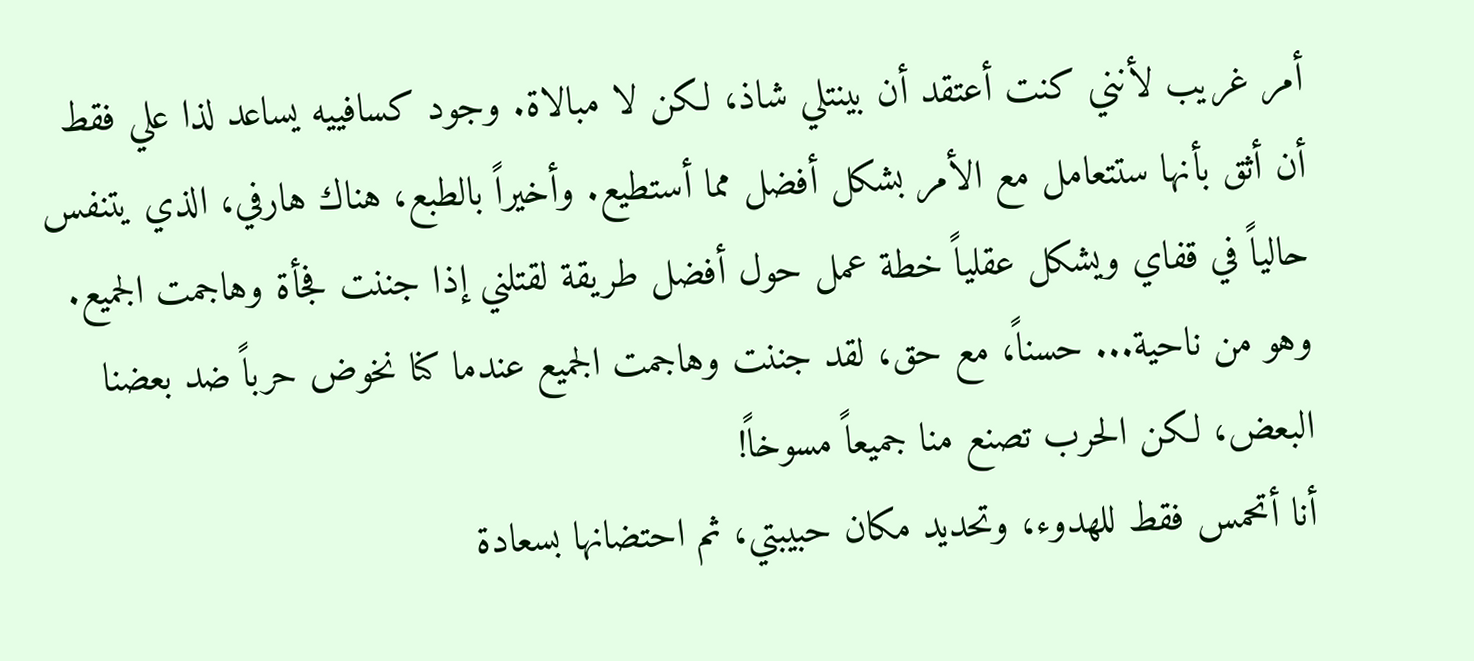أمر غريب لأنني كنت أعتقد أن بينتلي شاذ، لكن لا مبالاة. وجود كسافييه يساعد لذا علي فقط أن أثق بأنها ستتعامل مع الأمر بشكل أفضل مما أستطيع. وأخيراً بالطبع، هناك هارفي، الذي يتنفس حالياً في قفاي ويشكل عقلياً خطة عمل حول أفضل طريقة لقتلني إذا جننت فجأة وهاجمت الجميع. وهو من ناحية... حسناً، مع حق، لقد جننت وهاجمت الجميع عندما كنا نخوض حرباً ضد بعضنا البعض، لكن الحرب تصنع منا جميعاً مسوخاً!
أنا أتحمس فقط للهدوء، وتحديد مكان حبيبتي، ثم احتضانها بسعادة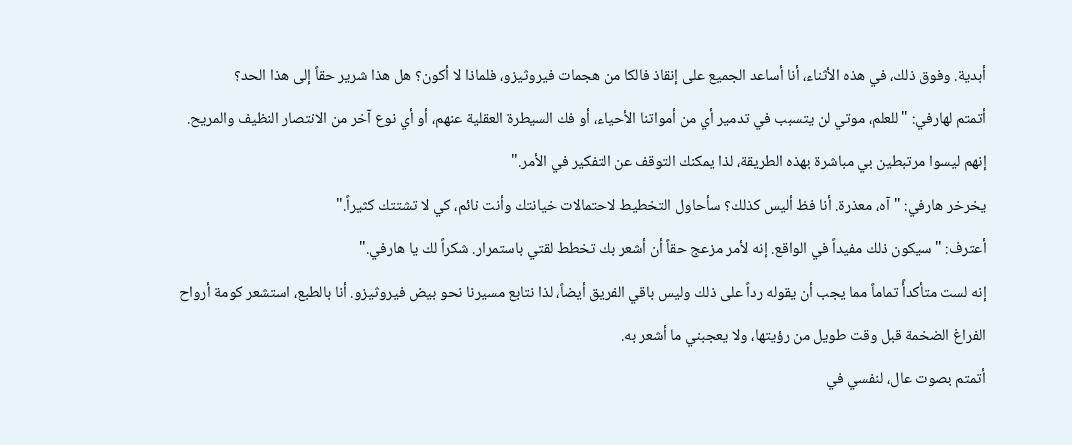أبدية. وفوق ذلك، في هذه الأثناء، أنا أساعد الجميع على إنقاذ فالكا من هجمات فيروثيزو، فلماذا لا أكون؟ هل هذا شرير حقاً إلى هذا الحد؟
أتمتم لهارفي: "للعلم، موتي لن يتسبب في تدمير أي من أمواتنا الأحياء، أو فك السيطرة العقلية عنهم، أو أي نوع آخر من الانتصار النظيف والمريح. إنهم ليسوا مرتبطين بي مباشرة بهذه الطريقة، لذا يمكنك التوقف عن التفكير في الأمر."
يخرخر هارفي: "آه، معذرة. أنا فظ أليس كذلك؟ سأحاول التخطيط لاحتمالات خيانتك وأنت نائم، كي لا تشتتك كثيراً."
أعترف: "سيكون ذلك مفيداً في الواقع. إنه لأمر مزعج حقاً أن أشعر بك تخطط لقتي باستمرار. شكراً لك يا هارفي."
إنه لست متأكدأً تماماً مما يجب أن يقوله رداً على ذلك وليس باقي الفريق أيضاً، لذا نتابع مسيرنا نحو بيض فيروثيزو. أنا بالطبع، استشعر كومة أرواح الفراغ الضخمة قبل وقت طويل من رؤيتها، ولا يعجبني ما أشعر به.
أتمتم بصوت عال، لنفسي في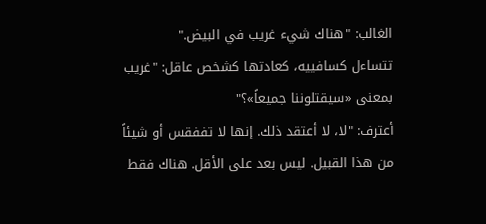الغالب: "هناك شيء غريب في البيض."
تتساءل كسافييه، كعادتها كشخص عاقل: "غريب بمعنى «سيقتلوننا جميعاً»؟"
أعترف: "لا، لا أعتقد ذلك. إنها لا تففقس أو شيئاً من هذا القبيل. ليس بعد على الأقل. هناك فقط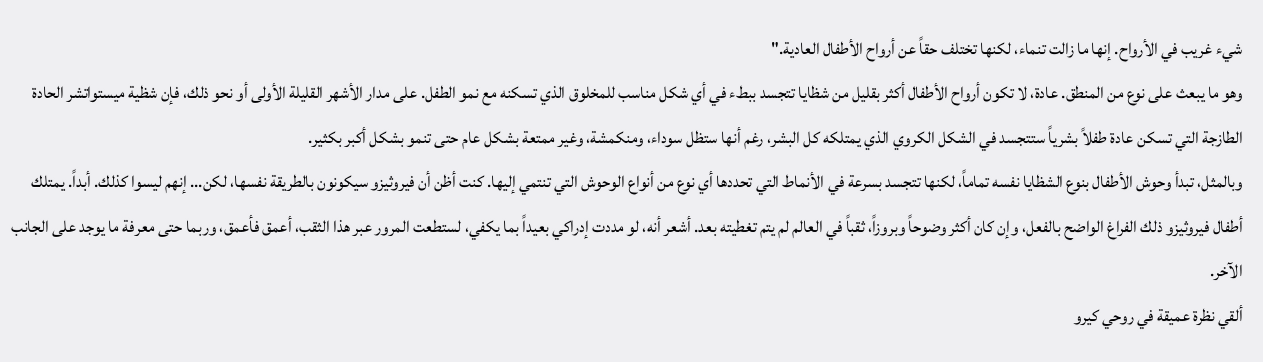شيء غريب في الأرواح. إنها ما زالت تنماء، لكنها تختلف حقاً عن أرواح الأطفال العادية."
وهو ما يبعث على نوع من المنطق. عادة، لا تكون أرواح الأطفال أكثر بقليل من شظايا تتجسد ببطء في أي شكل مناسب للمخلوق الذي تسكنه مع نمو الطفل. على مدار الأشهر القليلة الأولى أو نحو ذلك، فإن شظية ميستواتشر الحادة الطازجة التي تسكن عادة طفلاً بشرياً ستتجسد في الشكل الكروي الذي يمتلكه كل البشر، رغم أنها ستظل سوداء، ومنكمشة، وغير ممتعة بشكل عام حتى تنمو بشكل أكبر بكثير.
وبالمثل، تبدأ وحوش الأطفال بنوع الشظايا نفسه تماماً، لكنها تتجسد بسرعة في الأنماط التي تحددها أي نوع من أنواع الوحوش التي تنتمي إليها. كنت أظن أن فيروثيزو سيكونون بالطريقة نفسها، لكن... إنهم ليسوا كذلك. أبداً. يمتلك أطفال فيروثيزو ذلك الفراغ الواضح بالفعل، وإن كان أكثر وضوحاً وبروزاً، ثقباً في العالم لم يتم تغطيته بعد. أشعر أنه، لو مددت إدراكي بعيداً بما يكفي، لستطعت المرور عبر هذا الثقب، أعمق فأعمق، وربما حتى معرفة ما يوجد على الجانب الآخر.
ألقي نظرة عميقة في روحي كيرو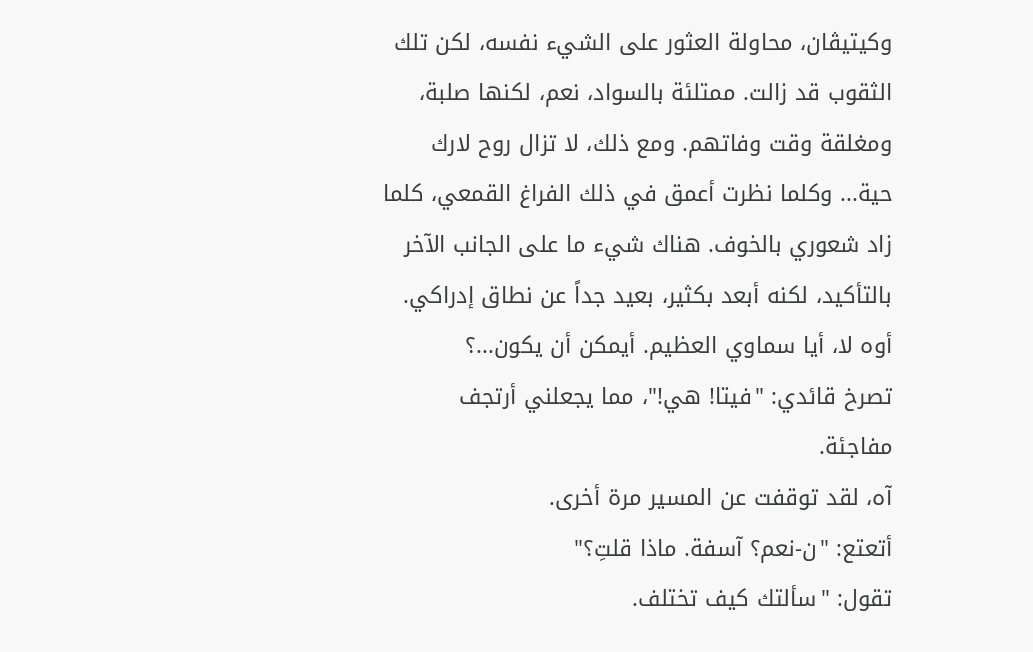وكيتيڤان، محاولة العثور على الشيء نفسه، لكن تلك الثقوب قد زالت. ممتلئة بالسواد، نعم، لكنها صلبة، ومغلقة وقت وفاتهم. ومع ذلك، لا تزال روح لارك حية... وكلما نظرت أعمق في ذلك الفراغ القمعي، كلما زاد شعوري بالخوف. هناك شيء ما على الجانب الآخر بالتأكيد، لكنه أبعد بكثير، بعيد جداً عن نطاق إدراكي. أوه لا، أيا سماوي العظيم. أيمكن أن يكون...؟
تصرخ قائدي: "فيتا! هي!"، مما يجعلني أرتجف مفاجئة.
آه، لقد توقفت عن المسير مرة أخرى.
أتعتع: "ن-نعم؟ آسفة. ماذا قلتِ؟"
تقول: "سألتك كيف تختلف.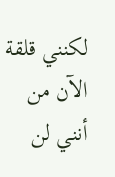لكنني قلقة الآن من أنني لن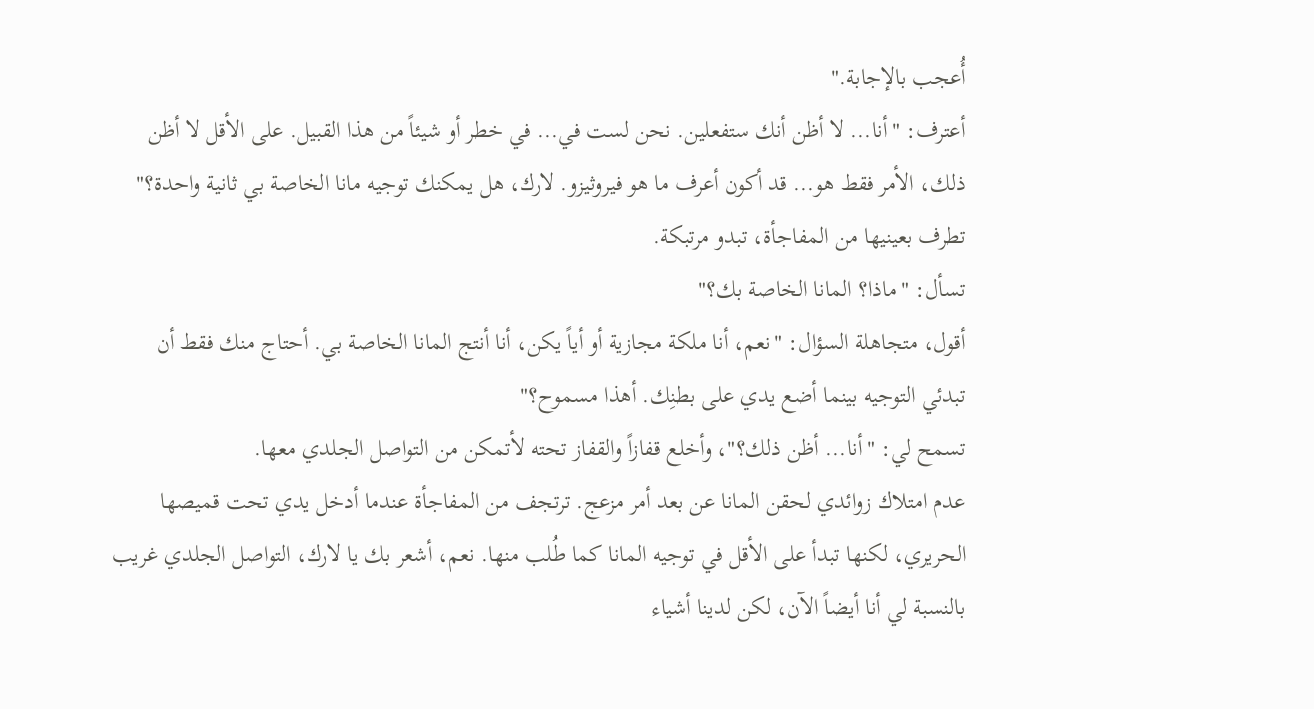أُعجب بالإجابة."
أعترف: "أنا... لا أظن أنك ستفعلين. نحن لست في... في خطر أو شيئاً من هذا القبيل. على الأقل لا أظن ذلك، الأمر فقط هو... قد أكون أعرف ما هو فيروثيزو. لارك، هل يمكنك توجيه مانا الخاصة بي ثانية واحدة؟"
تطرف بعينيها من المفاجأة، تبدو مرتبكة.
تسأل: "ماذا؟ المانا الخاصة بك؟"
أقول، متجاهلة السؤال: "نعم، أنا ملكة مجازية أو أياً يكن، أنا أنتج المانا الخاصة بي. أحتاج منك فقط أن تبدئي التوجيه بينما أضع يدي على بطنِك. أهذا مسموح؟"
تسمح لي: "أنا... أظن ذلك؟"، وأخلع قفازاً والقفاز تحته لأتمكن من التواصل الجلدي معها.
عدم امتلاك زوائدي لحقن المانا عن بعد أمر مزعج. ترتجف من المفاجأة عندما أدخل يدي تحت قميصها الحريري، لكنها تبدأ على الأقل في توجيه المانا كما طُلب منها. نعم، أشعر بك يا لارك، التواصل الجلدي غريب بالنسبة لي أنا أيضاً الآن، لكن لدينا أشياء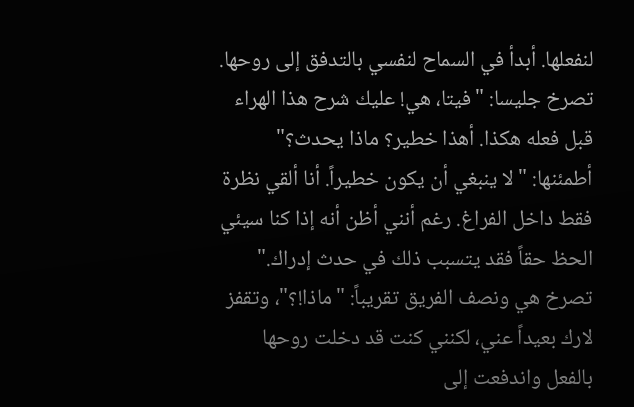لنفعلها. أبدأ في السماح لنفسي بالتدفق إلى روحها.
تصرخ جليسا: "فيتا، هي! عليك شرح هذا الهراء قبل فعله هكذا. أهذا خطير؟ ماذا يحدث؟"
أطمئنها: "لا ينبغي أن يكون خطيراً. أنا ألقي نظرة فقط داخل الفراغ. رغم أنني أظن أنه إذا كنا سيئي الحظ حقاً فقد يتسبب ذلك في حدث إدراك."
تصرخ هي ونصف الفريق تقريباً: "ماذا!؟"، وتقفز لارك بعيداً عني، لكنني كنت قد دخلت روحها بالفعل واندفعت إلى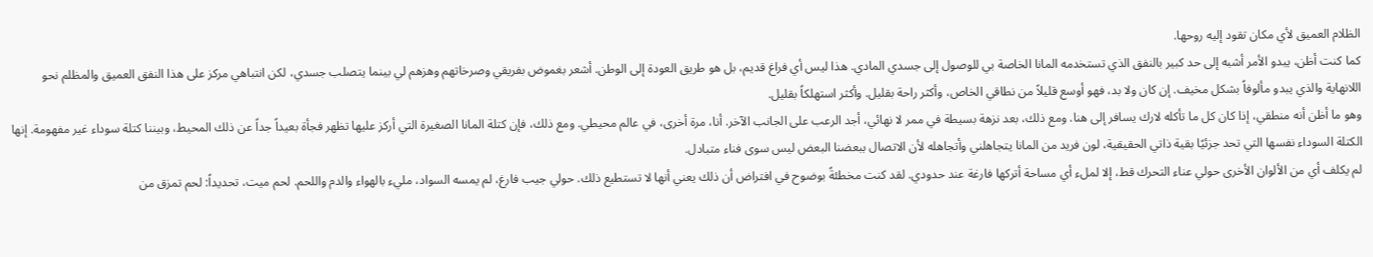الظلام العميق لأي مكان تقود إليه روحها.
كما كنت أظن، يبدو الأمر أشبه إلى حد كبير بالنفق الذي تستخدمه المانا الخاصة بي للوصول إلى جسدي المادي. هذا ليس أي فراغ قديم، بل هو طريق العودة إلى الوطن. أشعر بغموض بفريقي وصرخاتهم وهزهم لي بينما يتصلب جسدي، لكن انتباهي مركز على هذا النفق العميق والمظلم نحو اللانهاية والذي يبدو مألوفاً بشكل مخيف. إن كان ولا بد، فهو أوسع قليلاً من نطاقي الخاص، وأكثر راحة بقليل. وأكثر استهلكاً بقليل.
وهو ما أظن أنه منطقي، إذا كان كل ما تأكله لارك يسافر إلى هنا. ومع ذلك، بعد نزهة بسيطة في ممر لا نهائي، أجد الرعب على الجانب الآخر. أنا، مرة أخرى، في عالم محيطي. ومع ذلك، فإن كتلة المانا الصغيرة التي أركز عليها تظهر فجأة بعيداً جداً عن ذلك المحيط، وبيننا كتلة سوداء غير مفهومة. إنها الكتلة السوداء نفسها التي تحد جزئيًا بقية ذاتي الحقيقية، لون فريد من المانا يتجاهلني وأتجاهله لأن الاتصال ببعضنا البعض ليس سوى فناء متبادل.
لم يكلف أي من الألوان الأخرى حولي عناء التحرك قط، إلا لملء أي مساحة أتركها فارغة عند حدودي. لقد كنت مخطئةً بوضوح في افتراض أن ذلك يعني أنها لا تستطيع ذلك. حولي جيب فارغ، لم يمسه السواد، مليء بالهواء والدم واللحم. لحم ميت، تحديداً: لحم تمزق من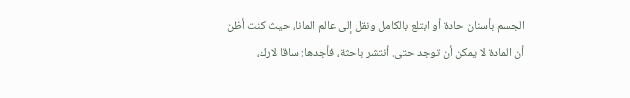الجسم بأسنان حادة أو ابتلع بالكامل ونقل إلى عالم المانا، حيث كنت أظن أن المادة لا يمكن أن توجد حتى. أنتشر باحثة، فأجدها: ساقا لارك،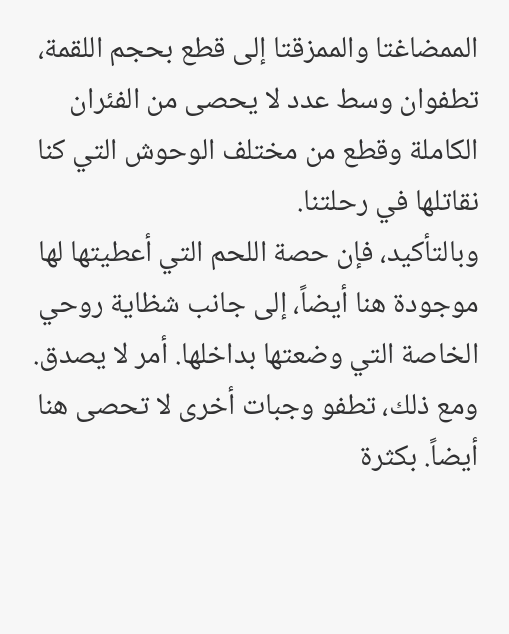الممضاغتا والممزقتا إلى قطع بحجم اللقمة، تطفوان وسط عدد لا يحصى من الفئران الكاملة وقطع من مختلف الوحوش التي كنا نقاتلها في رحلتنا.
وبالتأكيد، فإن حصة اللحم التي أعطيتها لها موجودة هنا أيضاً، إلى جانب شظاية روحي الخاصة التي وضعتها بداخلها. أمر لا يصدق. ومع ذلك، تطفو وجبات أخرى لا تحصى هنا أيضاً. بكثرة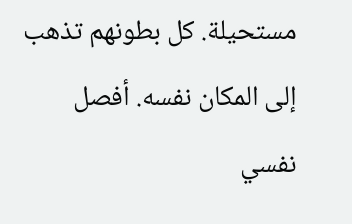مستحيلة. كل بطونهم تذهب إلى المكان نفسه. أفصل نفسي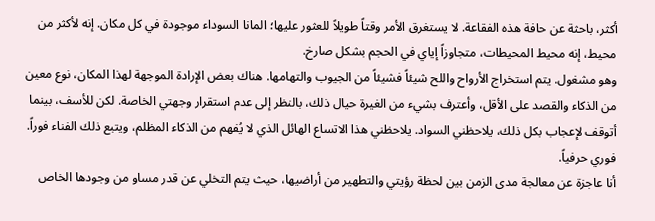أكثر، باحثة عن حافة هذه الفقاعة. لا يستغرق الأمر وقتاً طويلاً للعثور عليها؛ المانا السوداء موجودة في كل مكان. إنه لأكثر من محيط، إنه محيط المحيطات، متجاوزاً إياي في الحجم بشكل صارخ.
وهو مشغول. يتم استخراج الأرواح واللح شيئاً فشيئاً من الجيوب والتهامها. هناك بعض الإرادة الموجهة لهذا المكان، نوع معين من الذكاء والقصد على الأقل، وأعترف بشيء من الغيرة حيال ذلك، بالنظر إلى عدم استقرار وجهتي الخاصة. لكن للأسف، بينما أتوقف لإعجاب بكل ذلك، يلاحظني السواد. يلاحظني هذا الاتساع الهائل الذي لا يُفهم من الذكاء المظلم، ويتبع ذلك الفناء فوراً. فوري حرفياً.
أنا عاجزة عن معالجة مدى الزمن بين لحظة رؤيتي والتطهير من أراضيها، حيث يتم التخلي عن قدر مساو من وجودها الخاص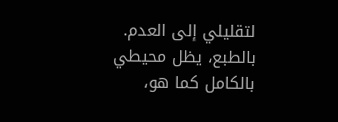لتقليلي إلى العدم. بالطبع، يظل محيطي بالكامل كما هو،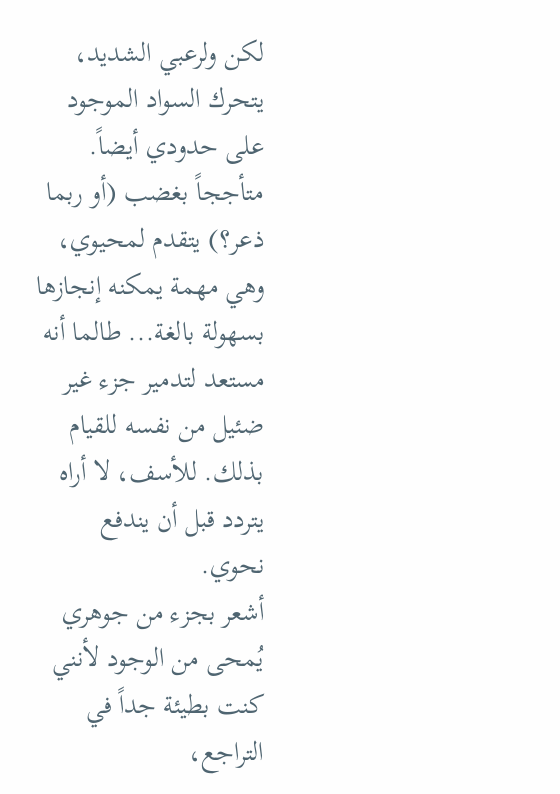لكن ولرعبي الشديد، يتحرك السواد الموجود على حدودي أيضاً. متأججاً بغضب (أو ربما ذعر؟) يتقدم لمحيوي، وهي مهمة يمكنه إنجازها بسهولة بالغة... طالما أنه مستعد لتدمير جزء غير ضئيل من نفسه للقيام بذلك. للأسف، لا أراه يتردد قبل أن يندفع نحوي.
أشعر بجزء من جوهري يُمحى من الوجود لأنني كنت بطيئة جداً في التراجع،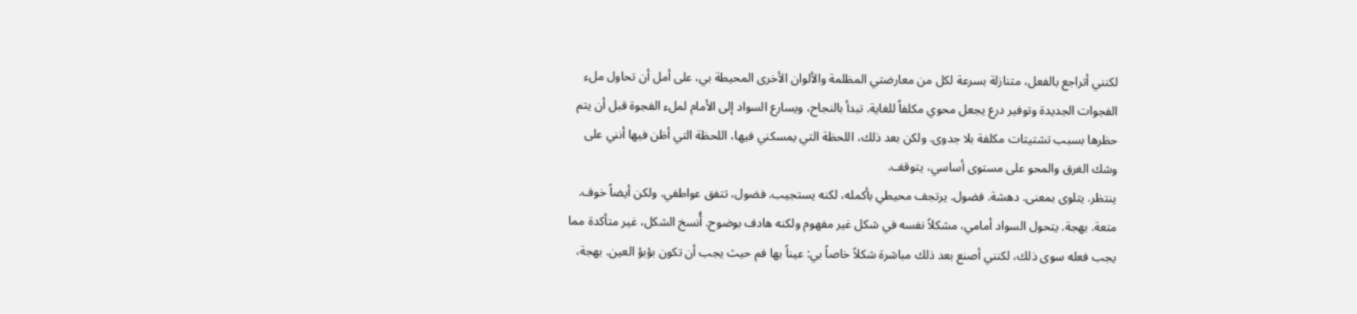لكنني أتراجع بالفعل، متنازلة بسرعة لكل من معارضتي المظلمة والألوان الأخرى المحيطة بي، على أمل أن تحاول ملء الفجوات الجديدة وتوفير درع يجعل محوي مكلفاً للغاية. تبدأ بالنجاح، ويسارع السواد إلى الأمام لملء الفجوة قبل أن يتم حظرها بسبب تشتيتات مكلفة بلا جدوى. ولكن بعد ذلك، اللحظة التي يمسكني فيها، اللحظة التي أظن فيها أنني على وشك الغرق والمحو على مستوى أساسي، يتوقف.
ينتظر. يتلوى بمعنى. دهشة. فضول. يرتجف محيطي بأكمله، لكنه يستجيب. فضول، تتفق عواطفي. ولكن أيضاً خوف. متعة. بهجة. يتحول السواد أمامي، مشكلاً نفسه في شكل غير مفهوم ولكنه هادف بوضوح. أُنسخ الشكل، غير متأكدة مما يجب فعله سوى ذلك، لكنني أصنع بعد ذلك مباشرة شكلاً خاصاً بي: عيناً بها فم حيث يجب أن تكون بؤبؤ العين. بهجة،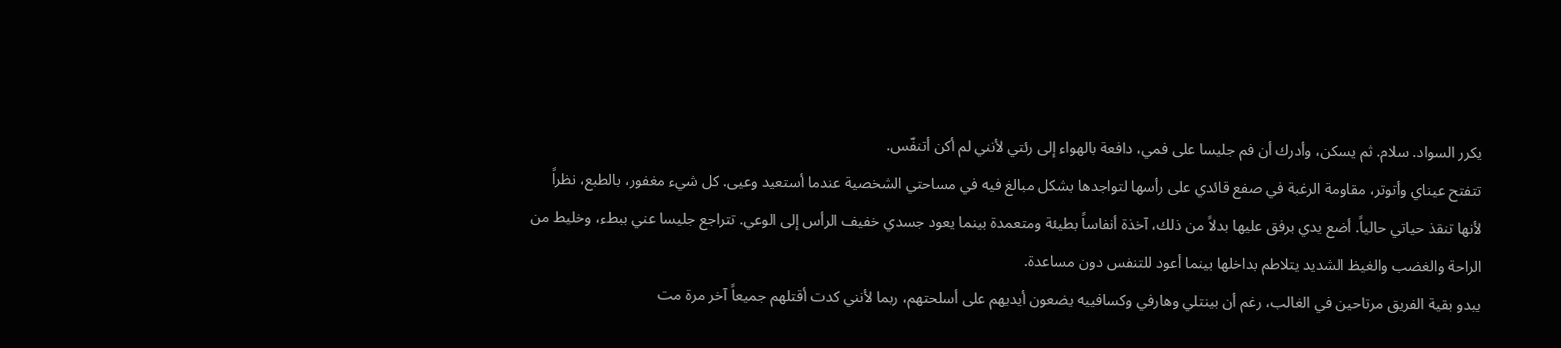يكرر السواد. سلام. ثم يسكن، وأدرك أن فم جليسا على فمي، دافعة بالهواء إلى رئتي لأنني لم أكن أتنفّس.
تتفتح عيناي وأتوتر، مقاومة الرغبة في صفع قائدي على رأسها لتواجدها بشكل مبالغ فيه في مساحتي الشخصية عندما أستعيد وعيى. كل شيء مغفور، بالطبع، نظراً لأنها تنقذ حياتي حالياً. أضع يدي برفق عليها بدلاً من ذلك، آخذة أنفاساً بطيئة ومتعمدة بينما يعود جسدي خفيف الرأس إلى الوعي. تتراجع جليسا عني ببطء، وخليط من الراحة والغضب والغيظ الشديد يتلاطم بداخلها بينما أعود للتنفس دون مساعدة.
يبدو بقية الفريق مرتاحين في الغالب، رغم أن بينتلي وهارفي وكسافييه يضعون أيديهم على أسلحتهم، ربما لأنني كدت أقتلهم جميعاً آخر مرة مت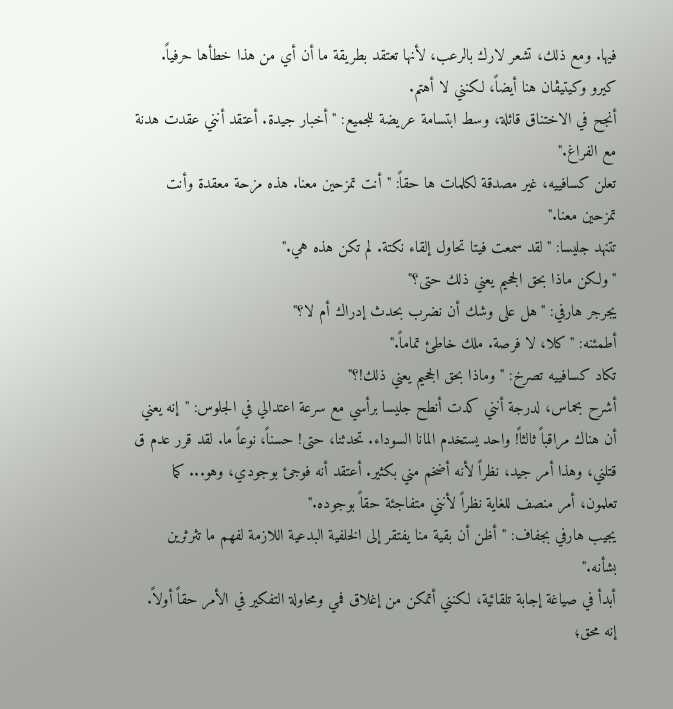فيها. ومع ذلك، تشعر لارك بالرعب، لأنها تعتقد بطريقة ما أن أي من هذا خطأها حرفياً. كيرو وكيتيڤان هنا أيضاً، لكنني لا أهتم.
أنجح في الاختناق قائلة، وسط ابتسامة عريضة للجميع: "أخبار جيدة. أعتقد أنني عقدت هدنة مع الفراغ."
تعلن كسافييه، غير مصدقة لكلمات ها حقاً: "أنت تمزحين معنا. هذه مزحة معقدة وأنت تمزحين معنا."
تتنهد جليسا: "لقد سمعت فيتا تحاول إلقاء نكتة. لم تكن هذه هي."
"ولكن ماذا بحق الجحيم يعني ذلك حتى؟"
يجرجر هارفي: "هل على وشك أن نضرب بحدث إدراك أم لا؟"
أطمئنه: "كلا، لا فرصة. ملك خاطئ تماماً."
تكاد كسافييه تصرخ: "وماذا بحق الجحيم يعني ذلك!؟"
أشرح بحماس، لدرجة أنني كدت أنطح جليسا برأسي مع سرعة اعتدالي في الجلوس: "إنه يعني أن هناك مراقباً ثالثاً! واحد يستخدم المانا السوداء. تحدثنا، حتى! حسناً، نوعاً ما. لقد قرر عدم ق قتلني، وهذا أمر جيد، نظراً لأنه أضخم مني بكثير. أعتقد أنه فوجئ بوجودي، وهو... كما تعلمون، أمر منصف للغاية نظراً لأنني متفاجئة حقاً بوجوده."
يجيب هارفي بجفاف: "أظن أن بقية منا يفتقر إلى الخلفية البدعية اللازمة لفهم ما تثرثرين بشأنه."
أبدأ في صياغة إجابة تلقائية، لكنني أتمكن من إغلاق فمي ومحاولة التفكير في الأمر حقاً أولاً. إنه محق؛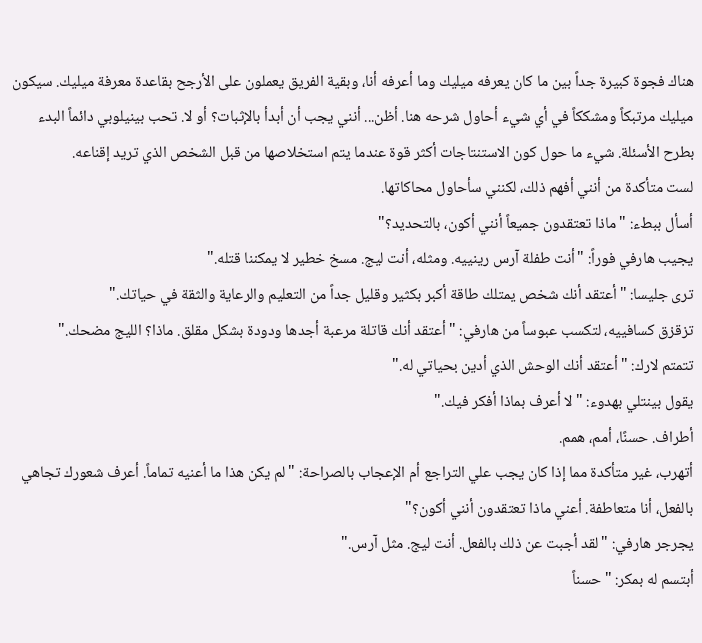هناك فجوة كبيرة جداً بين ما كان يعرفه ميليك وما أعرفه أنا، وبقية الفريق يعملون على الأرجح بقاعدة معرفة ميليك. سيكون ميليك مرتبكاً ومشككاً في أي شيء أحاول شرحه هنا. أظن... أنني يجب أن أبدأ بالإثبات؟ أو لا. تحب بينيلوبي دائماً البدء بطرح الأسئلة. شيء ما حول كون الاستنتاجات أكثر قوة عندما يتم استخلاصها من قبل الشخص الذي تريد إقناعه.
لست متأكدة من أنني أفهم ذلك، لكنني سأحاول محاكاتها.
أسأل ببطء: "ماذا تعتقدون جميعاً أنني أكون، بالتحديد؟"
يجيب هارفي فوراً: "أنت طفلة آرس رينييه. ومثله، أنت ليج. مسخ خطير لا يمكننا قتله."
ترى جليسا: "أعتقد أنك شخص يمتلك طاقة أكبر بكثير وقليل جداً من التعليم والرعاية والثقة في حياتك."
تزقزق كسافييه، لتكسب عبوساً من هارفي: "أعتقد أنك قاتلة مرعبة أجدها ودودة بشكل مقلق. ماذا؟ الليج مضحك."
تتمتم لارك: "أعتقد أنك الوحش الذي أدين بحياتي له."
يقول بينتلي بهدوء: "لا أعرف بماذا أفكر فيك."
أطراف. حسنًا، أمم، همم.
أتهرب، غير متأكدة مما إذا كان يجب علي التراجع أم الإعجاب بالصراحة: "لم يكن هذا ما أعنيه تماماً. أعرف شعورك تجاهي بالفعل، أنا متعاطفة. أعني ماذا تعتقدون أنني أكون؟"
يجرجر هارفي: "لقد أجبت عن ذلك بالفعل. أنت ليج. مثل آرس."
أبتسم له بمكر: "حسناً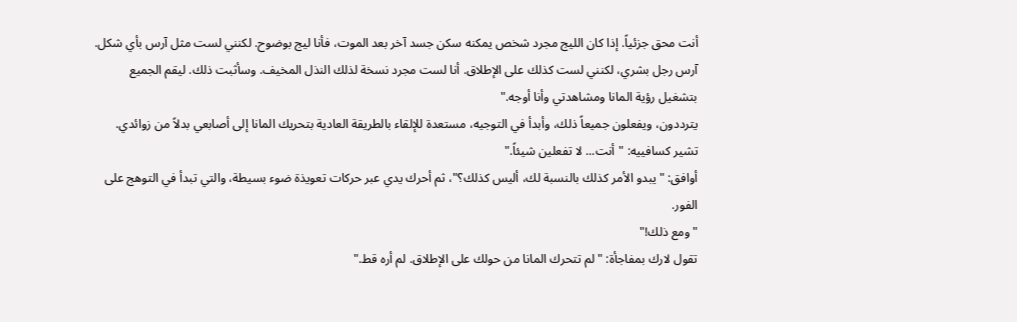أنت محق جزئياً. إذا كان الليج مجرد شخص يمكنه سكن جسد آخر بعد الموت، فأنا ليج بوضوح. لكنني لست مثل آرس بأي شكل. آرس رجل بشري، لكنني لست كذلك على الإطلاق. أنا لست مجرد نسخة لذلك النذل المخيف. وسأثبت ذلك. ليقم الجميع بتشغيل رؤية المانا ومشاهدتي وأنا أوجه."
يترددون، ويفعلون جميعاً ذلك، وأبدأ في التوجيه، مستعدة للإلقاء بالطريقة العادية بتحريك المانا إلى أصابعي بدلاً من زوائدي.
تشير كسافييه: "أنت... لا تفعلين شيئاً."
أوافق: "يبدو الأمر كذلك بالنسبة لك، أليس كذلك؟"، ثم أحرك يدي عبر حركات تعويذة ضوء بسيطة، والتي تبدأ في التوهج على الفور.
"ومع ذلك!"
تقول لارك بمفاجأة: "لم تتحرك المانا من حولك على الإطلاق. لم أره قط."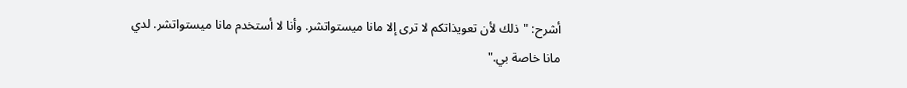أشرح: "ذلك لأن تعويذاتكم لا ترى إلا مانا ميستواتشر. وأنا لا أستخدم مانا ميستواتشر. لدي مانا خاصة بي."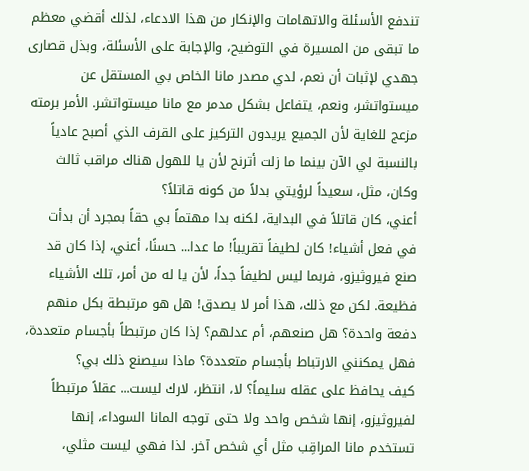تندفع الأسئلة والاتهامات والإنكار من هذا الادعاء، لذلك أقضي معظم ما تبقى من المسيرة في التوضيح، والإجابة على الأسئلة، وبذل قصارى جهدي لإثبات أن نعم، لدي مصدر مانا الخاص بي المستقل عن ميستواتشر، ونعم، يتفاعل بشكل مدمر مع مانا ميستواتشر. الأمر برمته مزعج للغاية لأن الجميع يريدون التركيز على القرف الذي أصبح عادياً بالنسبة لي الآن بينما ما زلت أترنح لأن يا للهول هناك مراقب ثالث وكان، مثل، سعيداً لرؤيتي بدلاً من كونه قاتلاً؟
أعني، كان قاتلاً في البداية، لكنه بدا مهتماً بي حقاً بمجرد أن بدأت في فعل أشياء! كان لطيفاً تقريباً! ما عدا... حسنًا، أعني، إذا كان قد صنع فيروثيزو، فربما ليس لطيفاً جداً، لأن يا له من أمر، تلك الأشياء فظيعة. لكن مع ذلك، هذا أمر لا يصدق! هل هو مرتبطة بكل منهم دفعة واحدة؟ هل صنعهم، أم عدلهم؟ إذا كان مرتبطاً بأجسام متعددة، فهل يمكنني الارتباط بأجسام متعددة؟ ماذا سيصنع ذلك بي؟
كيف يحافظ على عقله سليماً؟ لا، انتظر، لارك ليست... عقلاً مرتبطاً لفيروثيزو، إنها شخص واحد ولا حتى توجه المانا السوداء، إنها تستخدم مانا المراقِب مثل أي شخص آخر. لذا فهي ليست مثلي،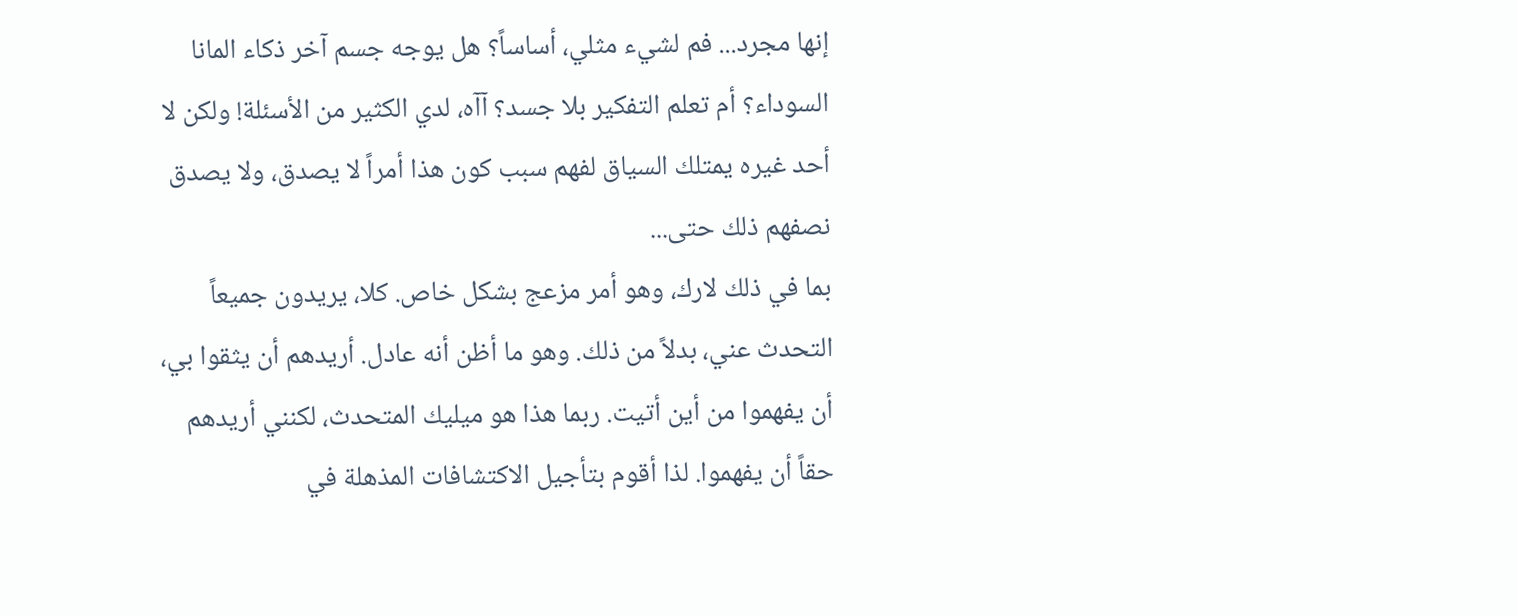إنها مجرد... فم لشيء مثلي، أساساً؟ هل يوجه جسم آخر ذكاء المانا السوداء؟ أم تعلم التفكير بلا جسد؟ آآه، لدي الكثير من الأسئلة! ولكن لا أحد غيره يمتلك السياق لفهم سبب كون هذا أمراً لا يصدق، ولا يصدق نصفهم ذلك حتى...
بما في ذلك لارك، وهو أمر مزعج بشكل خاص. كلا، يريدون جميعاً التحدث عني، بدلاً من ذلك. وهو ما أظن أنه عادل. أريدهم أن يثقوا بي، أن يفهموا من أين أتيت. ربما هذا هو ميليك المتحدث، لكنني أريدهم حقاً أن يفهموا. لذا أقوم بتأجيل الاكتشافات المذهلة في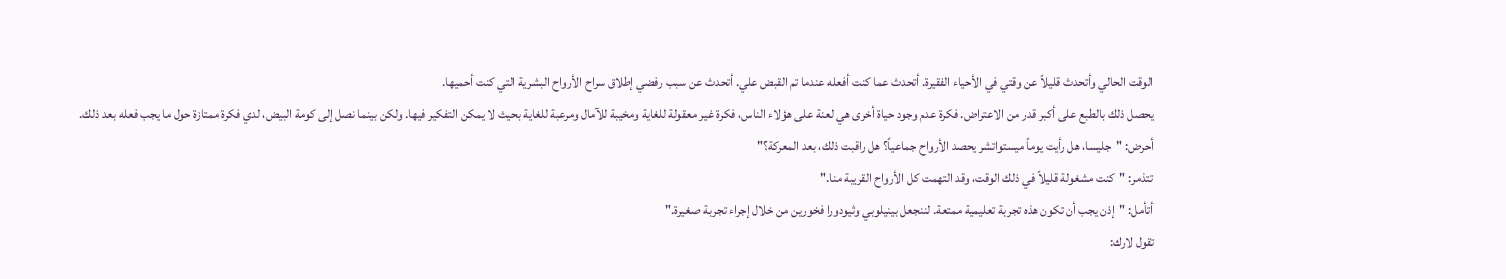الوقت الحالي وأتحدث قليلاً عن وقتي في الأحياء الفقيرة. أتحدث عما كنت أفعله عندما تم القبض علي. أتحدث عن سبب رفضي إطلاق سراح الأرواح البشرية التي كنت أحميها.
يحصل ذلك بالطبع على أكبر قدر من الاعتراض. فكرة عدم وجود حياة أخرى هي لعنة على هؤلاء الناس، فكرة غير معقولة للغاية ومخيبة للآمال ومرعبة للغاية بحيث لا يمكن التفكير فيها. ولكن بينما نصل إلى كومة البيض، لدي فكرة ممتازة حول ما يجب فعله بعد ذلك.
أحرض: "جليسا، هل رأيت يوماً ميستواتشر يحصد الأرواح جماعياً؟ هل راقبت ذلك، بعد المعركة؟"
تتذمر: "كنت مشغولة قليلاً في ذلك الوقت، وقد التهمت كل الأرواح القريبة منا."
أتأمل: "إذن يجب أن تكون هذه تجربة تعليمية ممتعة. لننجعل بينيلوبي وثيودورا فخورين من خلال إجراء تجربة صغيرة."
تقول لارك: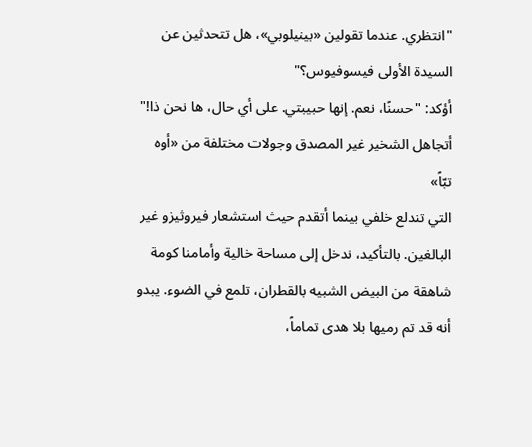"انتظري. عندما تقولين «بينيلوبي»، هل تتحدثين عن السيدة الأولى فيسوفيوس؟"
أؤكد: "حسنًا، نعم. إنها حبيبتي. على أي حال، ها نحن ذا!"
أتجاهل الشخير غير المصدق وجولات مختلفة من «أوه تبّاً»
التي تندلع خلفي بينما أتقدم حيث استشعار فيروثيزو غير البالغين. بالتأكيد، ندخل إلى مساحة خالية وأمامنا كومة شاهقة من البيض الشبيه بالقطران، تلمع في الضوء. يبدو أنه قد تم رميها بلا هدى تماماً،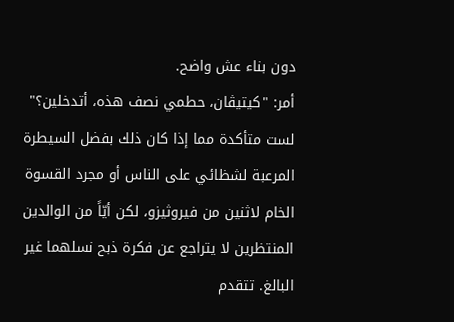دون بناء عش واضح.
أمر: "كيتيڤان، حطمي نصف هذه، أتدخلين؟"
لست متأكدة مما إذا كان ذلك بفضل السيطرة المرعبة لشظائي على الناس أو مجرد القسوة الخام لاثنين من فيروثيزو، لكن أيّاً من الوالدين المنتظرين لا يتراجع عن فكرة ذبح نسلهما غير البالغ. تتقدم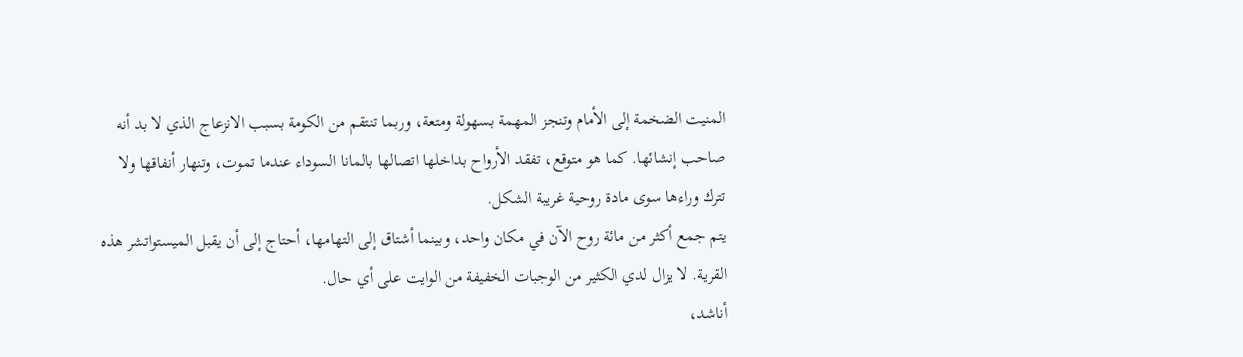المنيت الضخمة إلى الأمام وتنجز المهمة بسهولة ومتعة، وربما تنتقم من الكومة بسبب الانزعاج الذي لا بد أنه صاحب إنشائها. كما هو متوقع، تفقد الأرواح بداخلها اتصالها بالمانا السوداء عندما تموت، وتنهار أنفاقها ولا تترك وراءها سوى مادة روحية غريبة الشكل.
يتم جمع أكثر من مائة روح الآن في مكان واحد، وبينما أشتاق إلى التهامها، أحتاج إلى أن يقبل الميستواتشر هذه القرية. لا يزال لدي الكثير من الوجبات الخفيفة من الوايت على أي حال.
أناشد،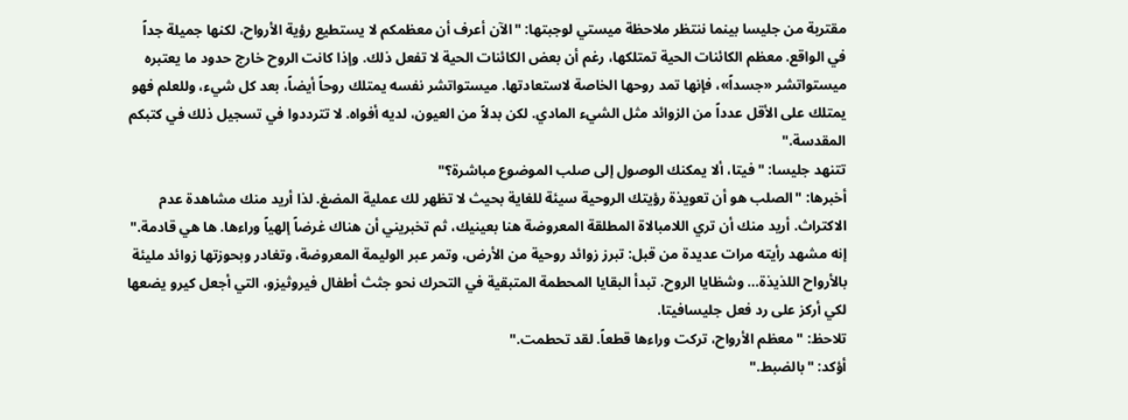مقتربة من جليسا بينما ننتظر ملاحظة ميستي لوجبتها: "الآن أعرف أن معظمكم لا يستطيع رؤية الأرواح، لكنها جميلة جداً في الواقع. معظم الكائنات الحية تمتلكها، رغم أن بعض الكائنات الحية لا تفعل ذلك. وإذا كانت الروح خارج حدود ما يعتبره ميستواتشر «جسداً»، فإنها تمد روحها الخاصة لاستعادتها. ميستواتشر نفسه يمتلك روحاً أيضاً، بعد كل شيء، وللعلم فهو يمتلك على الأقل عدداً من الزوائد مثل الشيء المادي. لكن بدلاً من العيون، لديه أفواه. لا تترددوا في تسجيل ذلك في كتبكم المقدسة."
تتنهد جليسا: "فيتا، ألا يمكنك الوصول إلى صلب الموضوع مباشرة؟"
أخبرها: "الصلب هو أن تعويذة رؤيتك الروحية سيئة للغاية بحيث لا تظهر لك عملية المضغ. لذا أريد منك مشاهدة عدم الاكتراث. أريد منك أن تري اللامبالاة المطلقة المعروضة هنا بعينيك، ثم تخبريني أن هناك غرضاً إلهياً وراءها. ها هي قادمة."
إنه مشهد رأيته مرات عديدة من قبل: تبرز زوائد روحية من الأرض، وتمر عبر الوليمة المعروضة، وتغادر وبحوزتها زوائد مليئة بالأرواح اللذيذة... وشظايا الروح. تبدأ البقايا المحطمة المتبقية في التحرك نحو جثث أطفال فيروثيزو، التي أجعل كيرو يضعها لكي أركز على رد فعل جليسافيتا.
تلاحظ: "معظم الأرواح، تركت وراءها قطعاً. لقد تحطمت."
أؤكد: "بالضبط."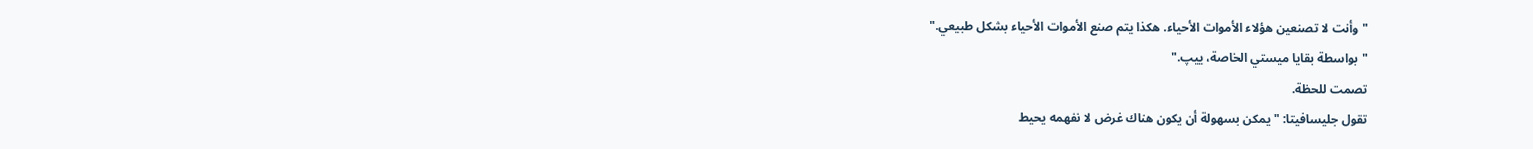"وأنت لا تصنعين هؤلاء الأموات الأحياء. هكذا يتم صنع الأموات الأحياء بشكل طبيعي."
"بواسطة بقايا ميستي الخاصة، ييپ."
تصمت للحظة.
تقول جليسافيتا: "يمكن بسهولة أن يكون هناك غرض لا نفهمه يحيط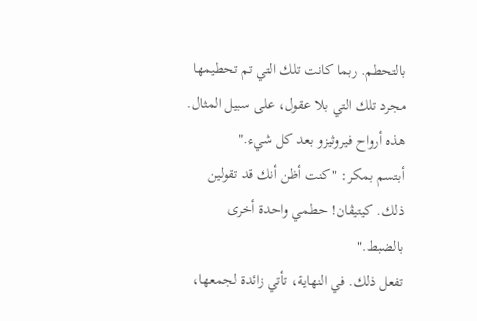بالتحطم. ربما كانت تلك التي تم تحطيمها مجرد تلك التي بلا عقول، على سبيل المثال. هذه أرواح فيروثيزو بعد كل شيء."
أبتسم بمكر: "كنت أظن أنك قد تقولين ذلك. كيتيڤان! حطمي واحدة أخرى بالضبط."
تفعل ذلك. في النهاية، تأتي زائدة لجمعها،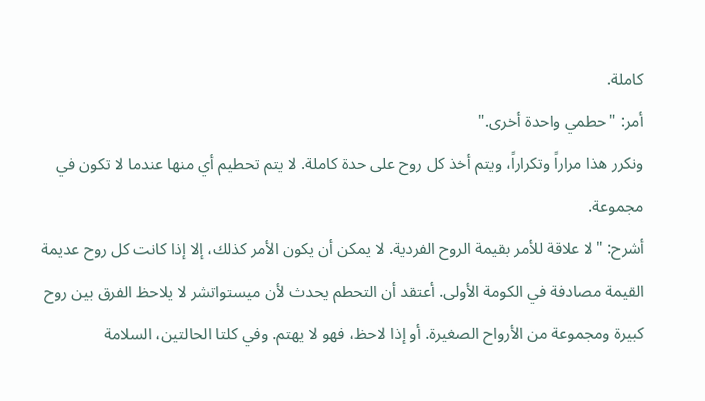كاملة.
أمر: "حطمي واحدة أخرى."
ونكرر هذا مراراً وتكراراً، ويتم أخذ كل روح على حدة كاملة. لا يتم تحطيم أي منها عندما لا تكون في مجموعة.
أشرح: "لا علاقة للأمر بقيمة الروح الفردية. لا يمكن أن يكون الأمر كذلك، إلا إذا كانت كل روح عديمة القيمة مصادفة في الكومة الأولى. أعتقد أن التحطم يحدث لأن ميستواتشر لا يلاحظ الفرق بين روح كبيرة ومجموعة من الأرواح الصغيرة. أو إذا لاحظ، فهو لا يهتم. وفي كلتا الحالتين، السلامة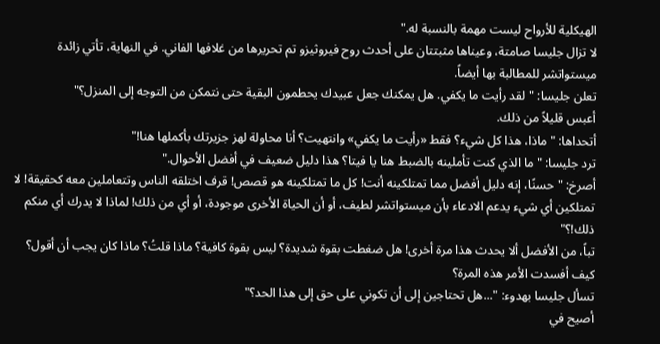الهيكلية للأرواح ليست مهمة بالنسبة له."
لا تزال جليسا صامتة، وعيناها مثبتتان على أحدث روح فيروثيزو تم تحريرها من غلافها الفاني. في النهاية، تأتي زائدة ميستواتشر للمطالبة بها أيضاً.
تعلن جليسا: "لقد رأيت ما يكفي. هل يمكنك جعل عبيدك يحطمون البقية حتى نتمكن من التوجه إلى المنزل؟"
أعبس قليلاً من ذلك.
أتحداها: "ماذا، هذا كل شيء؟ فقط «رأيت ما يكفي» وانتهيت؟ أنا محاولة لهز جزيرتك بأكملها هنا!"
ترد جليسا: "ما الذي كنت تأملينه بالضبط هنا يا فيتا؟ هذا دليل ضعيف في أفضل الأحوال."
أصرخ: "حسنًا، إنه دليل أفضل مما تمتلكينه أنت! كل ما تمتلكينه هو قصص! قرف اختلقه الناس وتتعاملين معه كحقيقة! لا تمتلكين أي شيء يدعم الادعاء بأن ميستواتشر لطيف، أو أن الحياة الأخرى موجودة، أو أي من ذلك! لماذا لا يدرك أي منكم ذلك!؟"
تباً، من الأفضل ألا يحدث هذا مرة أخرى! هل ضغطت بقوة شديدة؟ ليس بقوة كافية؟ ماذا قلتُ؟ ماذا كان يجب أن أقول؟ كيف أفسدت الأمر هذه المرة؟
تسأل جليسا بهدوء: "...هل تحتاجين إلى أن تكوني على حق إلى هذا الحد؟"
أصيح في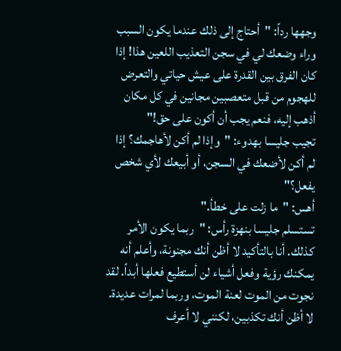وجهها رداً: "أحتاج إلى ذلك عندما يكون السبب وراء وضعك لي في سجن التعذيب اللعين هذا! إذا كان الفرق بين القدرة على عيش حياتي والتعرض للهجوم من قبل متعصبين مجانين في كل مكان أذهب إليه، فنعم يجب أن أكون على حق!"
تجيب جليسا بهدوء: "وإذا لم أكن لأهاجمك؟ إذا لم أكن لأضعك في السجن، أو أبيعك لأي شخص يفعل؟"
أهس: "ما زلت على خطأ."
تستسلم جليسا بنهزة رأس: "ربما يكون الأمر كذلك. أنا بالتأكيد لا أظن أنك مجنونة، وأعلم أنه يمكنك رؤية وفعل أشياء لن أستطيع فعلها أبداً. لقد نجوت من الموت لعنة الموت، وربما لمرات عديدة. لا أظن أنك تكذبين، لكنني لا أعرف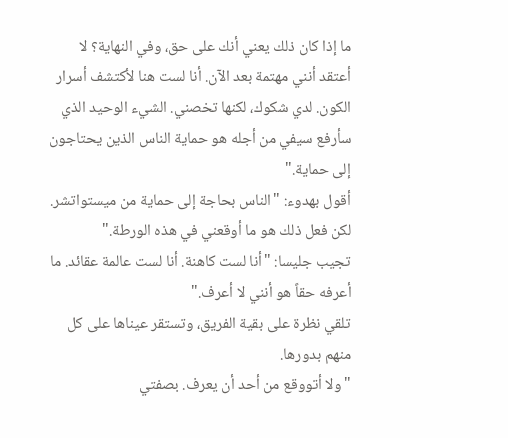ما إذا كان ذلك يعني أنك على حق، وفي النهاية؟ لا أعتقد أنني مهتمة بعد الآن. أنا لست هنا لأكتشف أسرار الكون. لدي شكوك، لكنها تخصني. الشيء الوحيد الذي سأرفع سيفي من أجله هو حماية الناس الذين يحتاجون إلى حماية."
أقول بهدوء: "الناس بحاجة إلى حماية من ميستواتشر. لكن فعل ذلك هو ما أوقعني في هذه الورطة."
تجيب جليسا: "أنا لست كاهنة. أنا لست عالمة عقائد. ما أعرفه حقاً هو أنني لا أعرف."
تلقي نظرة على بقية الفريق، وتستقر عيناها على كل منهم بدورها.
"ولا أتووقع من أحد أن يعرف. بصفتي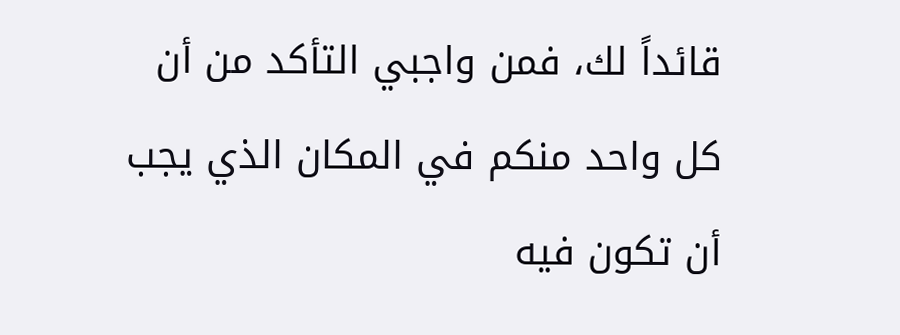قائداً لك، فمن واجبي التأكد من أن كل واحد منكم في المكان الذي يجب أن تكون فيه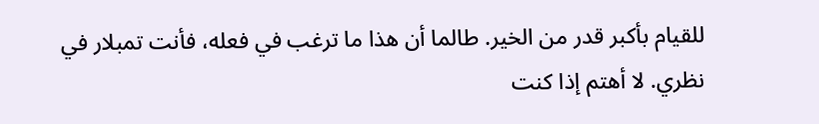للقيام بأكبر قدر من الخير. طالما أن هذا ما ترغب في فعله، فأنت تمبلار في نظري. لا أهتم إذا كنت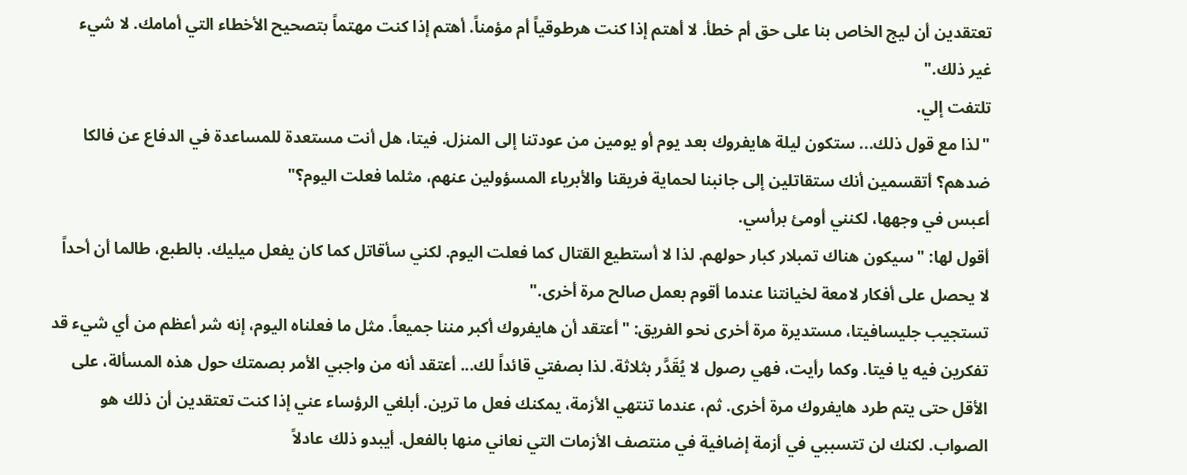تعتقدين أن ليج الخاص بنا على حق أم خطأ. لا أهتم إذا كنت هرطوقياً أم مؤمناً. أهتم إذا كنت مهتماً بتصحيح الأخطاء التي أمامك. لا شيء غير ذلك."
تلتفت إلي.
"لذا مع قول ذلك... ستكون ليلة هايفروك بعد يوم أو يومين من عودتنا إلى المنزل. فيتا، هل أنت مستعدة للمساعدة في الدفاع عن فالكا ضدهم؟ أتقسمين أنك ستقاتلين إلى جانبنا لحماية فريقنا والأبرياء المسؤولين عنهم، مثلما فعلت اليوم؟"
أعبس في وجهها، لكنني أومئ برأسي.
أقول لها: "سيكون هناك تمبلار كبار حولهم. لذا لا أستطيع القتال كما فعلت اليوم. لكني سأقاتل كما كان يفعل ميليك. بالطبع، طالما أن أحداً لا يحصل على أفكار لامعة لخيانتنا عندما أقوم بعمل صالح مرة أخرى."
تستجيب جليسافيتا، مستديرة مرة أخرى نحو الفريق: "أعتقد أن هايفروك أكبر مننا جميعاً. مثل ما فعلناه اليوم، إنه شر أعظم من أي شيء قد تفكرين فيه يا فيتا. وكما رأيت، فهي رصول لا يُقَدَّر بثلاثة. لذا بصفتي قائداً لك... أعتقد أنه من واجبي الأمر بصمتك حول هذه المسألة، على الأقل حتى يتم طرد هايفروك مرة أخرى. ثم، عندما تنتهي الأزمة، يمكنك فعل ما ترين. أبلغي الرؤساء عني إذا كنت تعتقدين أن ذلك هو الصواب. لكنك لن تتسببي في أزمة إضافية في منتصف الأزمات التي نعاني منها بالفعل. أيبدو ذلك عادلاً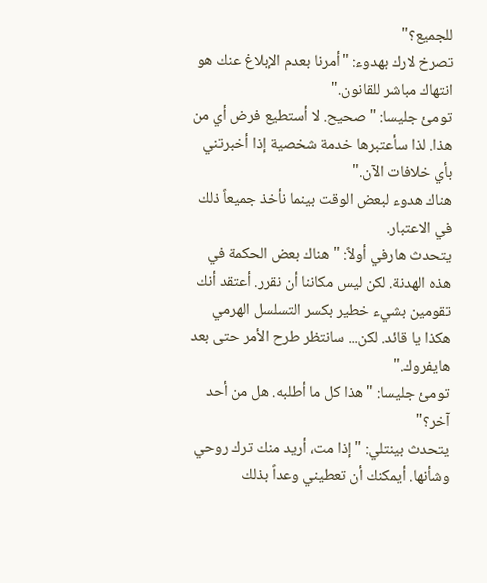للجميع؟"
تصرخ لارك بهدوء: "أمرنا بعدم الإبلاغ عنك هو انتهاك مباشر للقانون."
تومئ جليسا: "صحيح. لا أستطيع فرض أي من هذا. لذا سأعتبرها خدمة شخصية إذا أخبرتني بأي خلافات الآن."
هناك هدوء لبعض الوقت بينما نأخذ جميعاً ذلك في الاعتبار.
يتحدث هارفي أولاً: "هناك بعض الحكمة في هذه الهدنة. لكن ليس مكاننا أن نقرر. أعتقد أنك تقومين بشيء خطير بكسر التسلسل الهرمي هكذا يا قائد. لكن... سانتظر طرح الأمر حتى بعد هايفروك."
تومئ جليسا: "هذا كل ما أطلبه. هل من أحد آخر؟"
يتحدث بينتلي: "إذا مت، أريد منك ترك روحي وشأنها. أيمكنك أن تعطيني وعداً بذلك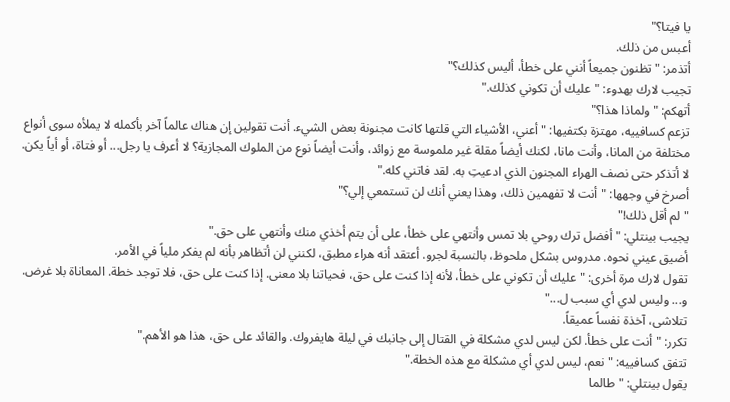يا فيتا؟"
أعبس من ذلك.
أتذمر: "تظنون جميعاً أنني على خطأ، أليس كذلك؟"
تجيب لارك بهدوء: "عليك أن تكوني كذلك."
أتهكم: "ولماذا هذا؟"
تزعم كسافييه، مهتزة بكتفيها: "أعني، الأشياء التي قلتها كانت مجنونة بعض الشيء. أنت تقولين إن هناك عالماً آخر بأكمله لا يملأه سوى أنواع مختلفة من المانا، وأنت مانا، لكنك أيضاً مقلة غير ملموسة مع زوائد، وأنت أيضاً نوع من الملوك المجازية؟ لا أعرف يا رجل... أو فتاة، أو أياً يكن. لا أتذكر حتى نصف الهراء المجنون الذي ادعيتِ به. لقد فاتني كله."
أصرخ في وجهها: "أنت لا تفهمين ذلك، وهذا يعني أنك لن تستمعي إلي؟"
"لم أقل ذلك!"
يجيب بينتلي: "أفضل ترك روحي بلا تمس وأنتهي على خطأ، على أن يتم أخذي منك وأنتهي على حق."
أضيق عيني نحوه. مدروس بشكل ملحوظ، بالنسبة لجرو. أعتقد أنه هراء مطبق، لكنني لن أتظاهر بأنه لم يفكر ملياً في الأمر.
تقول لارك مرة أخرى: "عليك أن تكوني على خطأ، لأنه إذا كنت على حق، فحياتنا بلا معنى. إذا كنت على حق، فلا توجد خطة. المعاناة بلا غرض. و... وليس لدي أي سبب ل..."
تتلاشى، آخذة نفساً عميقاً.
تكرر: "أنت على خطأ. لكن ليس لدي مشكلة في القتال إلى جانبك في ليلة هايفروك. والقائد على حق، هذا هو الأهم."
تتفق كسافييه: "نعم، ليس لدي أي مشكلة مع هذه الخطة."
يقول بينتلي: "طالما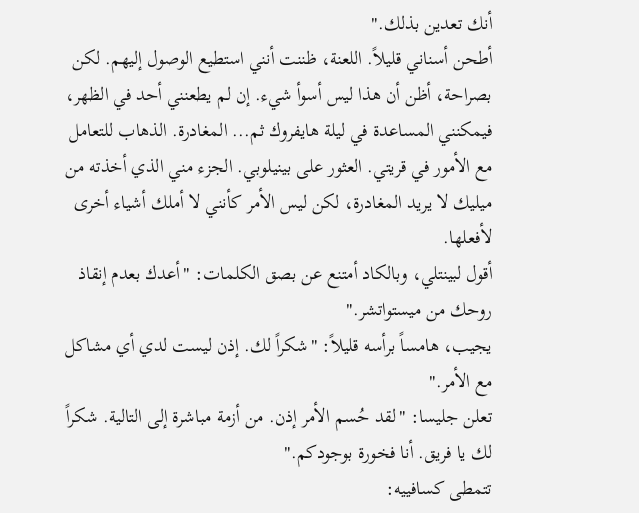أنك تعدين بذلك."
أطحن أسناني قليلاً. اللعنة، ظننت أنني استطيع الوصول إليهم. لكن بصراحة، أظن أن هذا ليس أسوأ شيء. إن لم يطعنني أحد في الظهر، فيمكنني المساعدة في ليلة هايفروك ثم... المغادرة. الذهاب للتعامل مع الأمور في قريتي. العثور على بينيلوبي. الجزء مني الذي أخذته من ميليك لا يريد المغادرة، لكن ليس الأمر كأنني لا أملك أشياء أخرى لأفعلها.
أقول لبينتلي، وبالكاد أمتنع عن بصق الكلمات: "أعدك بعدم إنقاذ روحك من ميستواتشر."
يجيب، هامساً برأسه قليلاً: "شكراً لك. إذن ليست لدي أي مشاكل مع الأمر."
تعلن جليسا: "لقد حُسم الأمر إذن. من أزمة مباشرة إلى التالية. شكراً لك يا فريق. أنا فخورة بوجودكم."
تتمطى كسافييه: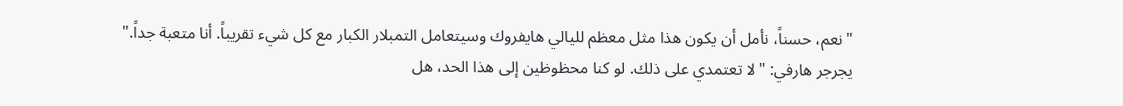"نعم، حسناً، نأمل أن يكون هذا مثل معظم لليالي هايفروك وسيتعامل التمبلار الكبار مع كل شيء تقريباً. أنا متعبة جداً."
يجرجر هارفي: "لا تعتمدي على ذلك. لو كنا محظوظين إلى هذا الحد، هل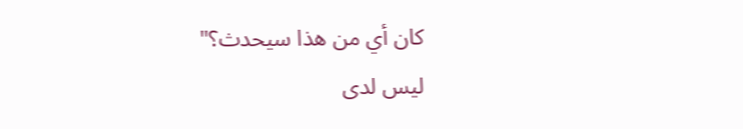كان أي من هذا سيحدث؟"
ليس لدى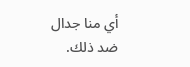أي منا جدال ضد ذلك.